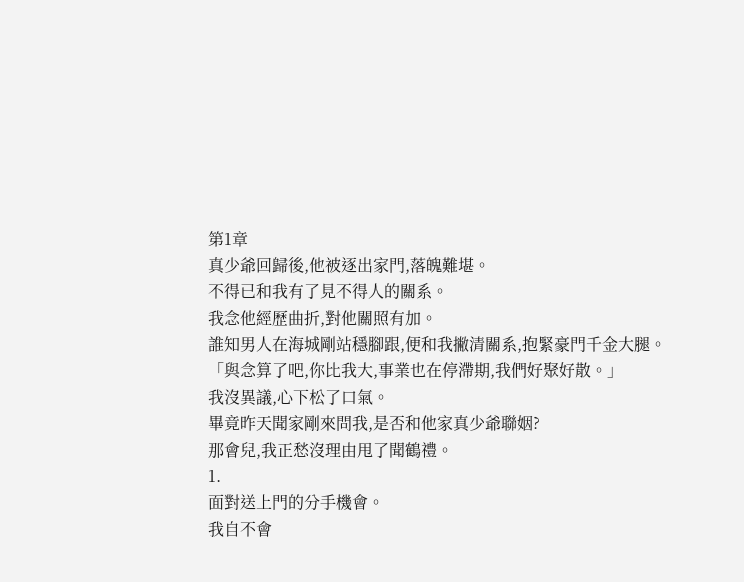第1章
真少爺回歸後,他被逐出家門,落魄難堪。
不得已和我有了見不得人的關系。
我念他經歷曲折,對他關照有加。
誰知男人在海城剛站穩腳跟,便和我撇清關系,抱緊豪門千金大腿。
「與念算了吧,你比我大,事業也在停滯期,我們好聚好散。」
我沒異議,心下松了口氣。
畢竟昨天聞家剛來問我,是否和他家真少爺聯姻?
那會兒,我正愁沒理由甩了聞鶴禮。
1.
面對送上門的分手機會。
我自不會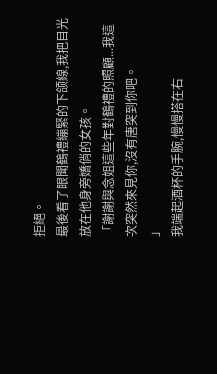拒絕。
最後看了眼聞鶴禮繃緊的下颌線,我把目光放在他身旁嬌俏的女孩。
「謝謝與念姐這些年對鶴禮的照顧...我這次突然來見你,沒有唐突到你吧。
」
我端起酒杯的手腕,慢慢搭在右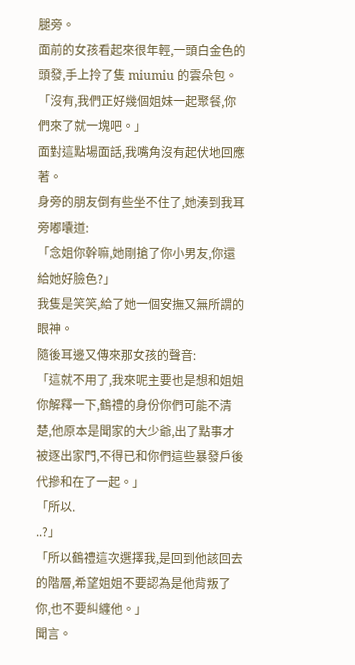腿旁。
面前的女孩看起來很年輕,一頭白金色的頭發,手上拎了隻 miumiu 的雲朵包。
「沒有,我們正好幾個姐妹一起聚餐,你們來了就一塊吧。」
面對這點場面話,我嘴角沒有起伏地回應著。
身旁的朋友倒有些坐不住了,她湊到我耳旁嘟囔道:
「念姐你幹嘛,她剛搶了你小男友,你還給她好臉色?」
我隻是笑笑,給了她一個安撫又無所謂的眼神。
隨後耳邊又傳來那女孩的聲音:
「這就不用了,我來呢主要也是想和姐姐你解釋一下,鶴禮的身份你們可能不清楚,他原本是聞家的大少爺,出了點事才被逐出家門,不得已和你們這些暴發戶後代摻和在了一起。」
「所以.
..?」
「所以鶴禮這次選擇我,是回到他該回去的階層,希望姐姐不要認為是他背叛了你,也不要糾纏他。」
聞言。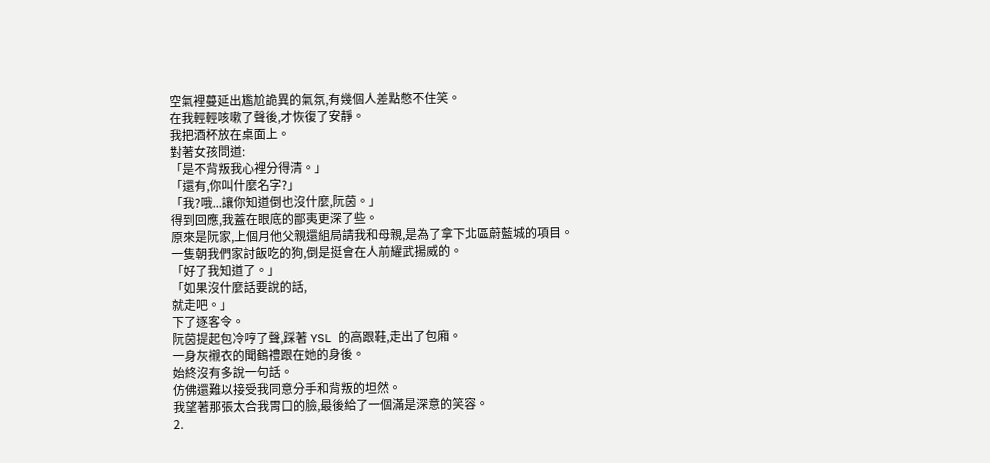空氣裡蔓延出尷尬詭異的氣氛,有幾個人差點憋不住笑。
在我輕輕咳嗽了聲後,才恢復了安靜。
我把酒杯放在桌面上。
對著女孩問道:
「是不背叛我心裡分得清。」
「還有,你叫什麼名字?」
「我?哦...讓你知道倒也沒什麼,阮茵。」
得到回應,我蓋在眼底的鄙夷更深了些。
原來是阮家,上個月他父親還組局請我和母親,是為了拿下北區蔚藍城的項目。
一隻朝我們家討飯吃的狗,倒是挺會在人前耀武揚威的。
「好了我知道了。」
「如果沒什麼話要說的話,
就走吧。」
下了逐客令。
阮茵提起包冷哼了聲,踩著 YSL 的高跟鞋,走出了包廂。
一身灰襯衣的聞鶴禮跟在她的身後。
始終沒有多說一句話。
仿佛還難以接受我同意分手和背叛的坦然。
我望著那張太合我胃口的臉,最後給了一個滿是深意的笑容。
2.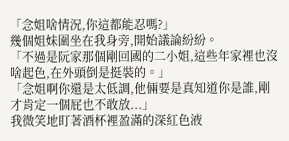「念姐啥情況,你這都能忍嗎?」
幾個姐妹圍坐在我身旁,開始議論紛紛。
「不過是阮家那個剛回國的二小姐,這些年家裡也沒啥起色,在外頭倒是挺裝的。」
「念姐啊你還是太低調,他倆要是真知道你是誰,剛才肯定一個屁也不敢放...」
我微笑地盯著酒杯裡盈滿的深紅色液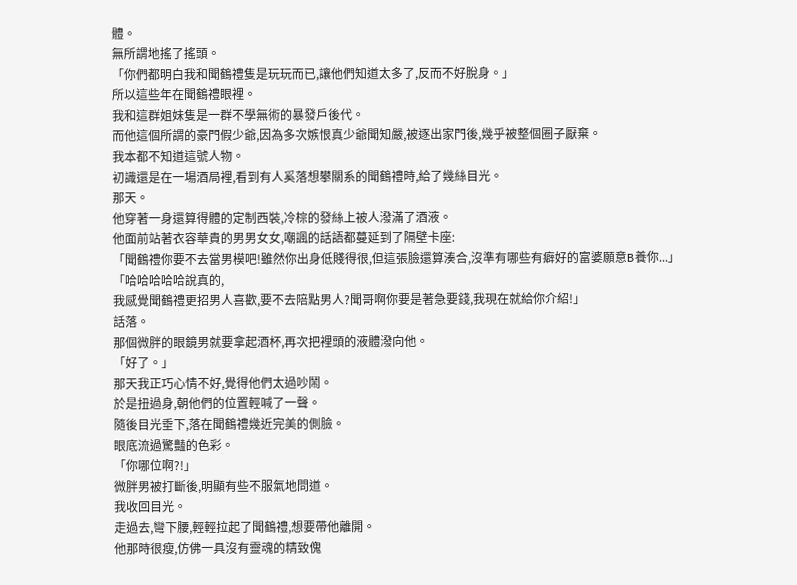體。
無所謂地搖了搖頭。
「你們都明白我和聞鶴禮隻是玩玩而已,讓他們知道太多了,反而不好脫身。」
所以這些年在聞鶴禮眼裡。
我和這群姐妹隻是一群不學無術的暴發戶後代。
而他這個所謂的豪門假少爺,因為多次嫉恨真少爺聞知嚴,被逐出家門後,幾乎被整個圈子厭棄。
我本都不知道這號人物。
初識還是在一場酒局裡,看到有人奚落想攀關系的聞鶴禮時,給了幾絲目光。
那天。
他穿著一身還算得體的定制西裝,冷棕的發絲上被人潑滿了酒液。
他面前站著衣容華貴的男男女女,嘲諷的話語都蔓延到了隔壁卡座:
「聞鶴禮你要不去當男模吧!雖然你出身低賤得很,但這張臉還算湊合,沒準有哪些有癖好的富婆願意B養你...」
「哈哈哈哈哈說真的,
我感覺聞鶴禮更招男人喜歡,要不去陪點男人?聞哥啊你要是著急要錢,我現在就給你介紹!」
話落。
那個微胖的眼鏡男就要拿起酒杯,再次把裡頭的液體潑向他。
「好了。」
那天我正巧心情不好,覺得他們太過吵鬧。
於是扭過身,朝他們的位置輕喊了一聲。
隨後目光垂下,落在聞鶴禮幾近完美的側臉。
眼底流過驚豔的色彩。
「你哪位啊?!」
微胖男被打斷後,明顯有些不服氣地問道。
我收回目光。
走過去,彎下腰,輕輕拉起了聞鶴禮,想要帶他離開。
他那時很瘦,仿佛一具沒有靈魂的精致傀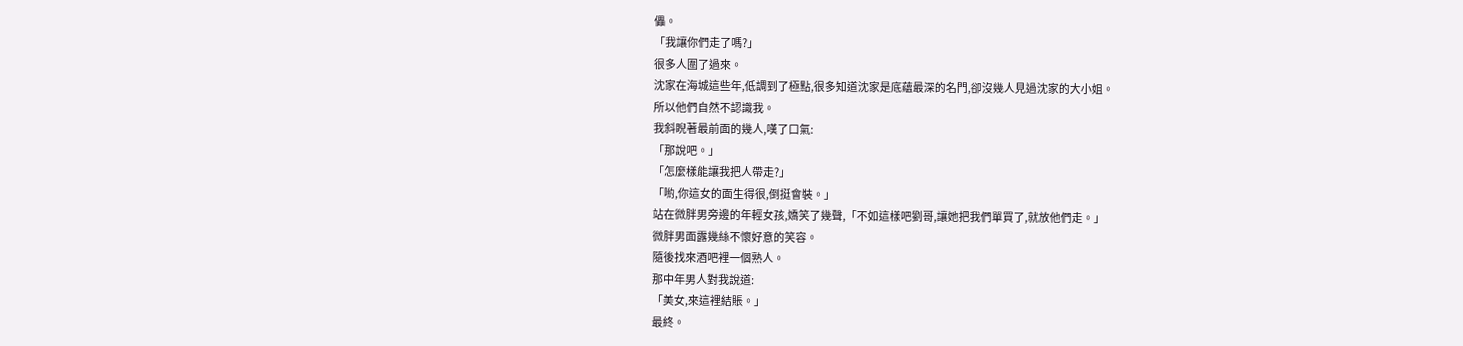儡。
「我讓你們走了嗎?」
很多人圍了過來。
沈家在海城這些年,低調到了極點,很多知道沈家是底蘊最深的名門,卻沒幾人見過沈家的大小姐。
所以他們自然不認識我。
我斜睨著最前面的幾人,嘆了口氣:
「那說吧。」
「怎麼樣能讓我把人帶走?」
「喲,你這女的面生得很,倒挺會裝。」
站在微胖男旁邊的年輕女孩,嬌笑了幾聲,「不如這樣吧劉哥,讓她把我們單買了,就放他們走。」
微胖男面露幾絲不懷好意的笑容。
隨後找來酒吧裡一個熟人。
那中年男人對我說道:
「美女,來這裡結賬。」
最終。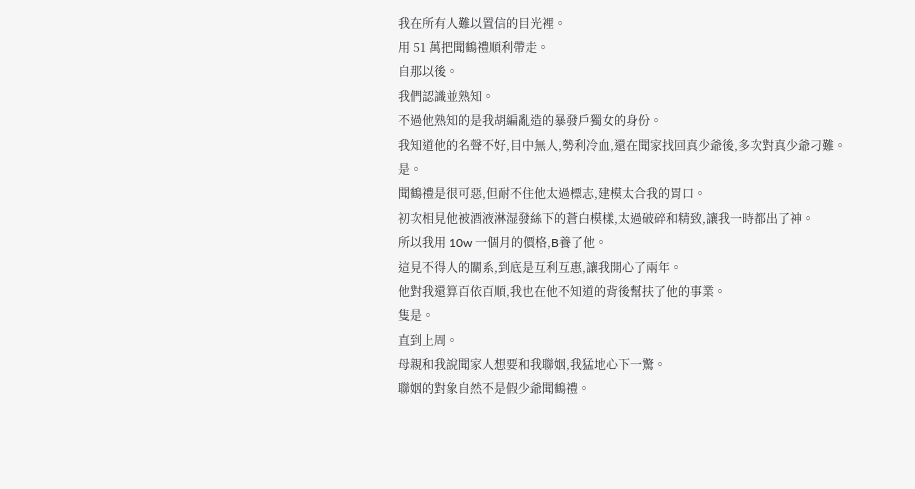我在所有人難以置信的目光裡。
用 51 萬把聞鶴禮順利帶走。
自那以後。
我們認識並熟知。
不過他熟知的是我胡編亂造的暴發戶獨女的身份。
我知道他的名聲不好,目中無人,勢利冷血,還在聞家找回真少爺後,多次對真少爺刁難。
是。
聞鶴禮是很可惡,但耐不住他太過標志,建模太合我的胃口。
初次相見他被酒液淋湿發絲下的蒼白模樣,太過破碎和精致,讓我一時都出了神。
所以我用 10w 一個月的價格,B養了他。
這見不得人的關系,到底是互利互惠,讓我開心了兩年。
他對我還算百依百順,我也在他不知道的背後幫扶了他的事業。
隻是。
直到上周。
母親和我說聞家人想要和我聯姻,我猛地心下一驚。
聯姻的對象自然不是假少爺聞鶴禮。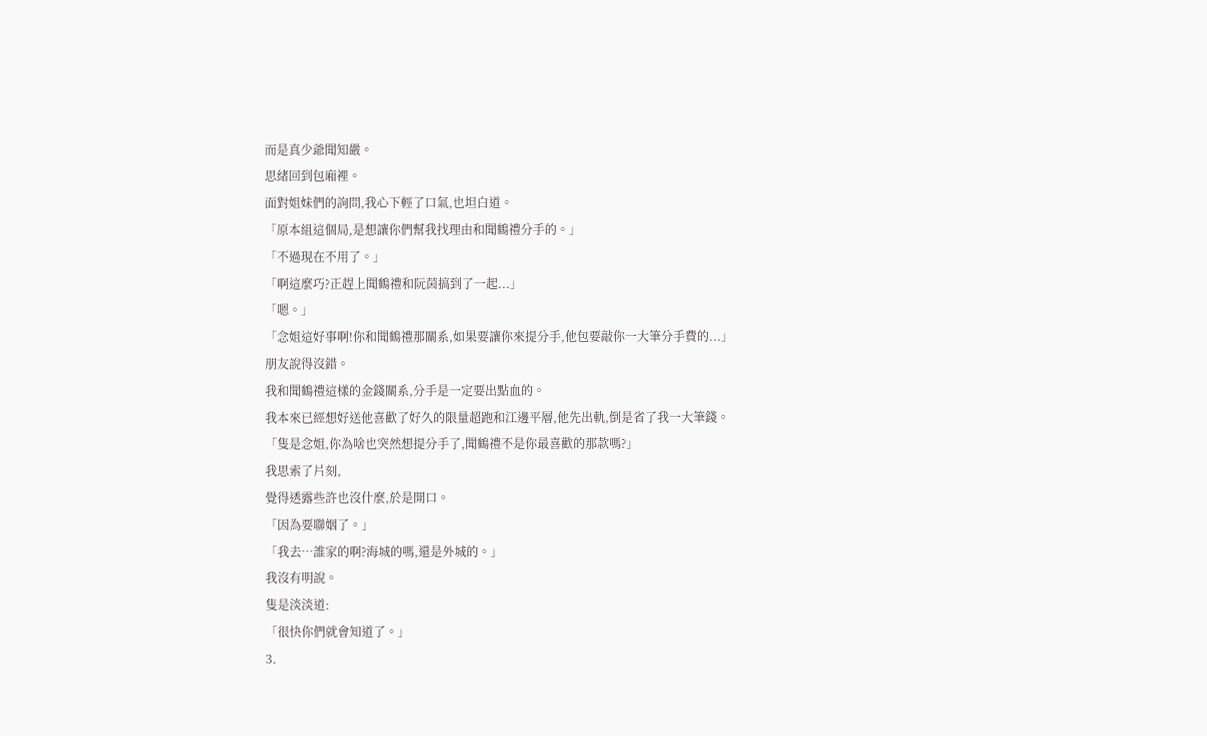而是真少爺聞知嚴。
思緒回到包廂裡。
面對姐妹們的詢問,我心下輕了口氣,也坦白道。
「原本組這個局,是想讓你們幫我找理由和聞鶴禮分手的。」
「不過現在不用了。」
「啊這麼巧?正趕上聞鶴禮和阮茵搞到了一起...」
「嗯。」
「念姐這好事啊!你和聞鶴禮那關系,如果要讓你來提分手,他包要敲你一大筆分手費的...」
朋友說得沒錯。
我和聞鶴禮這樣的金錢關系,分手是一定要出點血的。
我本來已經想好送他喜歡了好久的限量超跑和江邊平層,他先出軌,倒是省了我一大筆錢。
「隻是念姐,你為啥也突然想提分手了,聞鶴禮不是你最喜歡的那款嗎?」
我思索了片刻,
覺得透露些許也沒什麼,於是開口。
「因為要聯姻了。」
「我去…誰家的啊?海城的嗎,還是外城的。」
我沒有明說。
隻是淡淡道:
「很快你們就會知道了。」
3.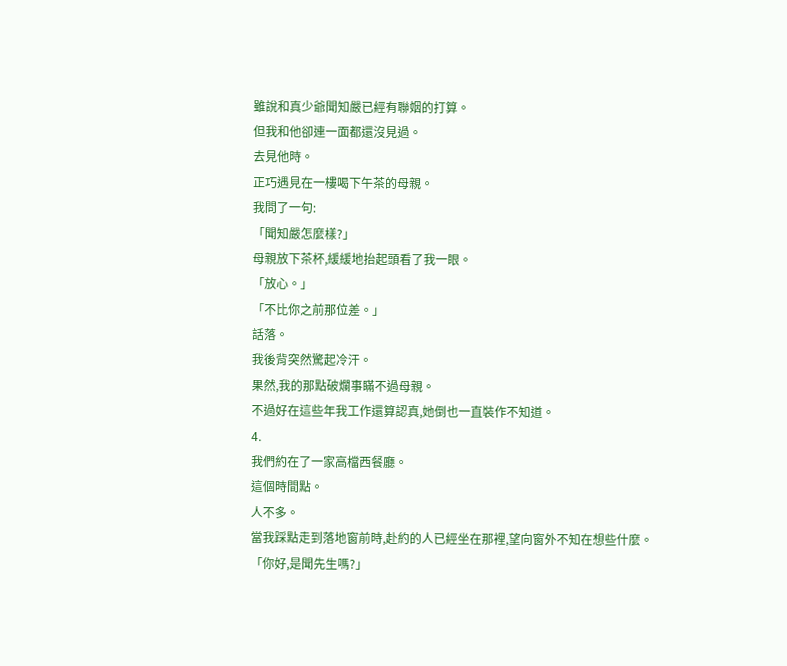雖說和真少爺聞知嚴已經有聯姻的打算。
但我和他卻連一面都還沒見過。
去見他時。
正巧遇見在一樓喝下午茶的母親。
我問了一句:
「聞知嚴怎麼樣?」
母親放下茶杯,緩緩地抬起頭看了我一眼。
「放心。」
「不比你之前那位差。」
話落。
我後背突然驚起冷汗。
果然,我的那點破爛事瞞不過母親。
不過好在這些年我工作還算認真,她倒也一直裝作不知道。
4.
我們約在了一家高檔西餐廳。
這個時間點。
人不多。
當我踩點走到落地窗前時,赴約的人已經坐在那裡,望向窗外不知在想些什麼。
「你好,是聞先生嗎?」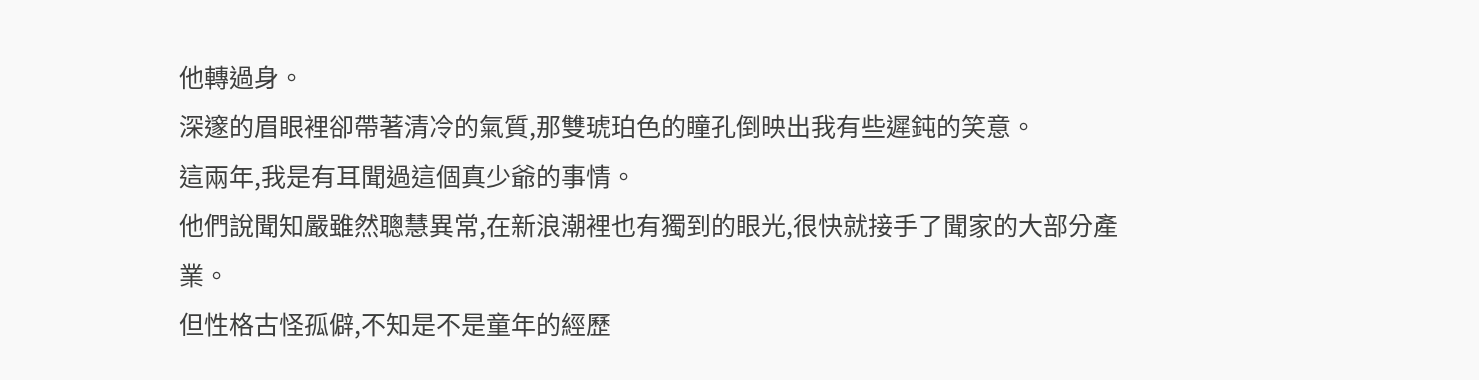他轉過身。
深邃的眉眼裡卻帶著清冷的氣質,那雙琥珀色的瞳孔倒映出我有些遲鈍的笑意。
這兩年,我是有耳聞過這個真少爺的事情。
他們說聞知嚴雖然聰慧異常,在新浪潮裡也有獨到的眼光,很快就接手了聞家的大部分產業。
但性格古怪孤僻,不知是不是童年的經歷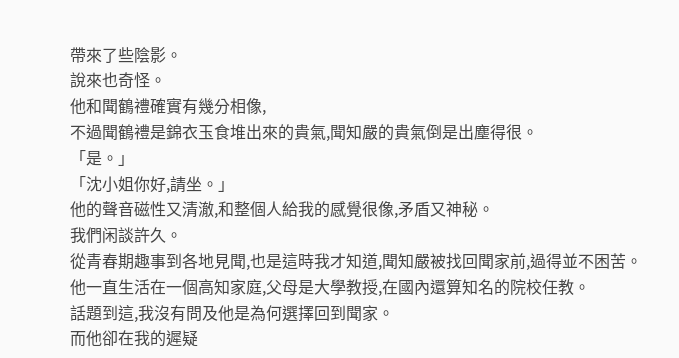帶來了些陰影。
說來也奇怪。
他和聞鶴禮確實有幾分相像,
不過聞鶴禮是錦衣玉食堆出來的貴氣,聞知嚴的貴氣倒是出塵得很。
「是。」
「沈小姐你好,請坐。」
他的聲音磁性又清澈,和整個人給我的感覺很像,矛盾又神秘。
我們闲談許久。
從青春期趣事到各地見聞,也是這時我才知道,聞知嚴被找回聞家前,過得並不困苦。
他一直生活在一個高知家庭,父母是大學教授,在國內還算知名的院校任教。
話題到這,我沒有問及他是為何選擇回到聞家。
而他卻在我的遲疑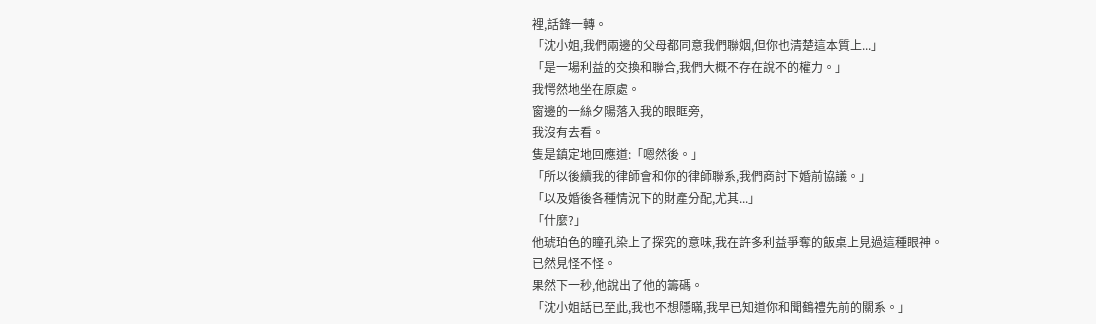裡,話鋒一轉。
「沈小姐,我們兩邊的父母都同意我們聯姻,但你也清楚這本質上...」
「是一場利益的交換和聯合,我們大概不存在說不的權力。」
我愕然地坐在原處。
窗邊的一絲夕陽落入我的眼眶旁,
我沒有去看。
隻是鎮定地回應道:「嗯然後。」
「所以後續我的律師會和你的律師聯系,我們商討下婚前協議。」
「以及婚後各種情況下的財產分配,尤其...」
「什麼?」
他琥珀色的瞳孔染上了探究的意味,我在許多利益爭奪的飯桌上見過這種眼神。
已然見怪不怪。
果然下一秒,他說出了他的籌碼。
「沈小姐話已至此,我也不想隱瞞,我早已知道你和聞鶴禮先前的關系。」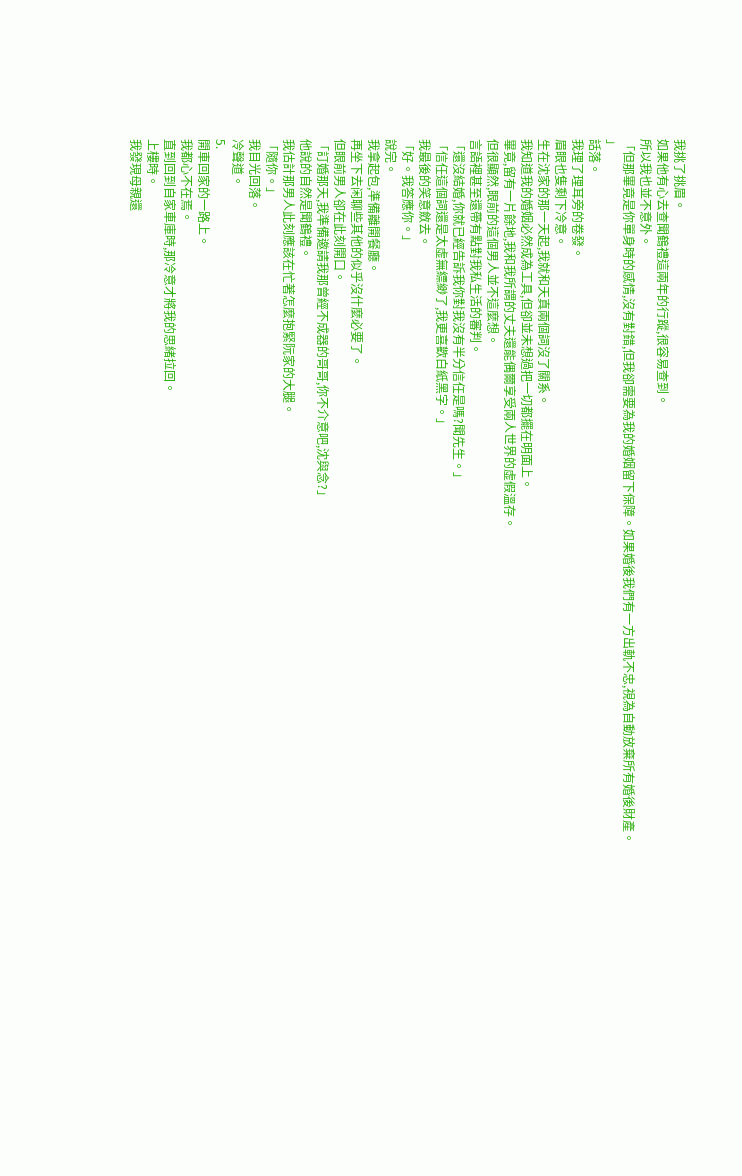我挑了挑眉。
如果他有心去查聞鶴禮這兩年的行蹤,很容易查到。
所以我也並不意外。
「但那畢竟是你單身時的感情,沒有對錯,但我卻需要為我的婚姻留下保障。如果婚後我們有一方出軌不忠,視為自動放棄所有婚後財產。
」
話落。
我理了理耳旁的卷發。
眉眼也隻剩下冷意。
生在沈家的那一天起,我就和天真兩個詞沒了關系。
我知道我的婚姻必然成為工具,但卻並未想過把一切都擺在明面上。
畢竟,留有一片餘地,我和我所謂的丈夫還能偶爾享受兩人世界的虛假溫存。
但很顯然,眼前的這個男人並不這麼想。
言語裡甚至還帶有點對我私生活的審判。
「還沒結婚,你就已經告訴我你對我沒有半分信任是嗎?聞先生。」
「信任這個詞還是太虛無縹緲了,我更喜歡白紙黑字。」
我最後的笑意斂去。
「好。我答應你。」
說完。
我拿起包,準備離開餐廳。
再坐下去闲聊些其他的似乎沒什麼必要了。
但眼前男人卻在此刻開口。
「訂婚那天,我準備邀請我那曾經不成器的哥哥,你不介意吧,沈與念?」
他說的自然是聞鶴禮。
我估計那男人此刻應該在忙著怎麼抱緊阮家的大腿。
「隨你。」
我目光回落。
冷聲道。
5.
開車回家的一路上。
我都心不在焉。
直到回到自家車庫時,那冷意才將我的思緒拉回。
上樓時。
我發現母親還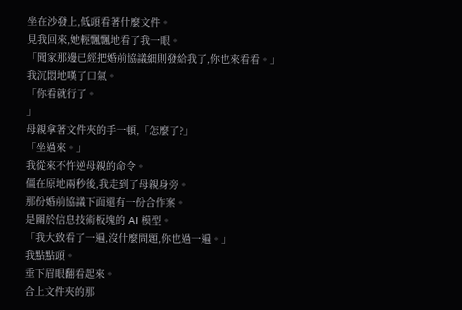坐在沙發上,低頭看著什麼文件。
見我回來,她輕飄飄地看了我一眼。
「聞家那邊已經把婚前協議細則發給我了,你也來看看。」
我沉悶地嘆了口氣。
「你看就行了。
」
母親拿著文件夾的手一頓,「怎麼了?」
「坐過來。」
我從來不忤逆母親的命令。
僵在原地兩秒後,我走到了母親身旁。
那份婚前協議下面還有一份合作案。
是關於信息技術板塊的 AI 模型。
「我大致看了一遍,沒什麼問題,你也過一遍。」
我點點頭。
垂下眉眼翻看起來。
合上文件夾的那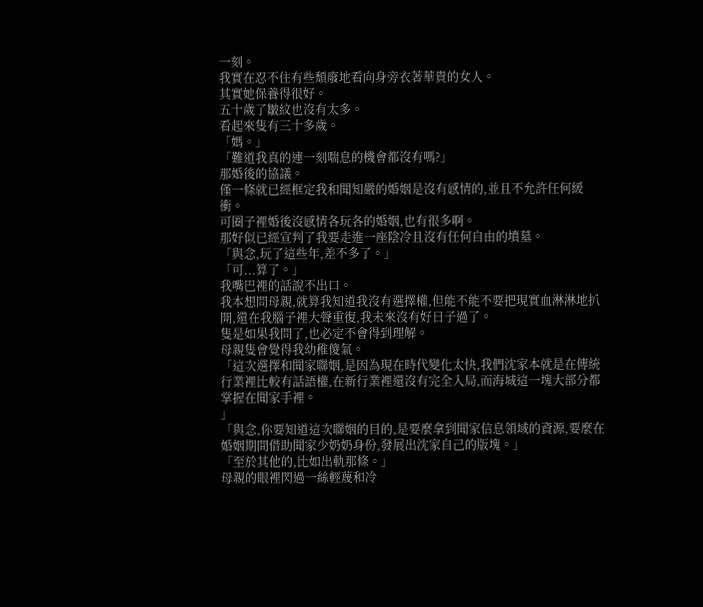一刻。
我實在忍不住有些頹廢地看向身旁衣著華貴的女人。
其實她保養得很好。
五十歲了皺紋也沒有太多。
看起來隻有三十多歲。
「媽。」
「難道我真的連一刻喘息的機會都沒有嗎?」
那婚後的協議。
僅一條就已經框定我和聞知嚴的婚姻是沒有感情的,並且不允許任何緩衝。
可圈子裡婚後沒感情各玩各的婚姻,也有很多啊。
那好似已經宣判了我要走進一座陰冷且沒有任何自由的墳墓。
「與念,玩了這些年,差不多了。」
「可...算了。」
我嘴巴裡的話說不出口。
我本想問母親,就算我知道我沒有選擇權,但能不能不要把現實血淋淋地扒開,還在我腦子裡大聲重復,我未來沒有好日子過了。
隻是如果我問了,也必定不會得到理解。
母親隻會覺得我幼稚傻氣。
「這次選擇和聞家聯姻,是因為現在時代變化太快,我們沈家本就是在傳統行業裡比較有話語權,在新行業裡還沒有完全入局,而海城這一塊大部分都掌握在聞家手裡。
」
「與念,你要知道這次聯姻的目的,是要麼拿到聞家信息領域的資源,要麼在婚姻期間借助聞家少奶奶身份,發展出沈家自己的版塊。」
「至於其他的,比如出軌那條。」
母親的眼裡閃過一絲輕蔑和冷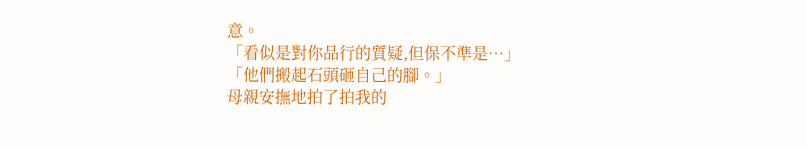意。
「看似是對你品行的質疑,但保不準是…」
「他們搬起石頭砸自己的腳。」
母親安撫地拍了拍我的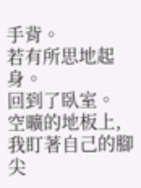手背。
若有所思地起身。
回到了臥室。
空曠的地板上,我盯著自己的腳尖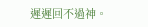遲遲回不過神。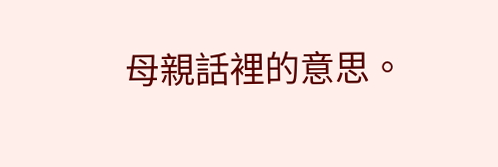母親話裡的意思。